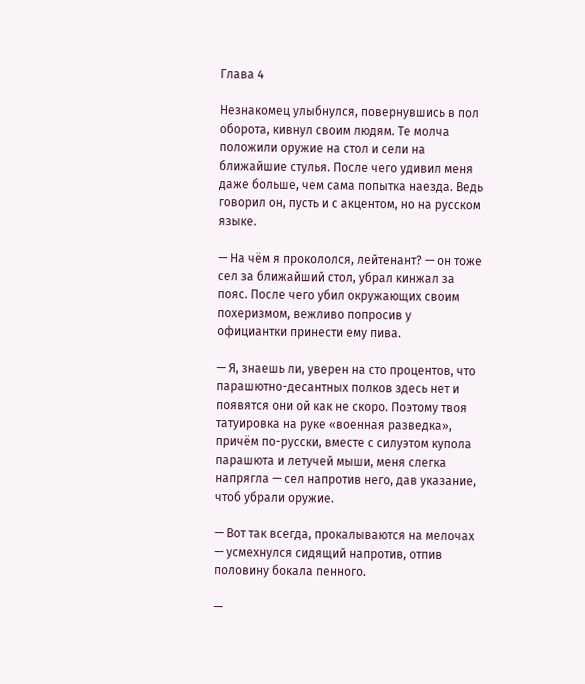Глава 4

Незнакомец улыбнулся, повернувшись в пол оборота, кивнул своим людям. Те молча положили оружие на стол и сели на ближайшие стулья. После чего удивил меня даже больше, чем сама попытка наезда. Ведь говорил он, пусть и с акцентом, но на русском языке.

— На чём я прокололся, лейтенант? — он тоже сел за ближайший стол, убрал кинжал за пояс. После чего убил окружающих своим похеризмом, вежливо попросив у официантки принести ему пива.

— Я, знаешь ли, уверен на сто процентов, что парашютно-десантных полков здесь нет и появятся они ой как не скоро. Поэтому твоя татуировка на руке «военная разведка», причём по-русски, вместе с силуэтом купола парашюта и летучей мыши, меня слегка напрягла — сел напротив него, дав указание, чтоб убрали оружие.

— Вот так всегда, прокалываются на мелочах — усмехнулся сидящий напротив, отпив половину бокала пенного.

—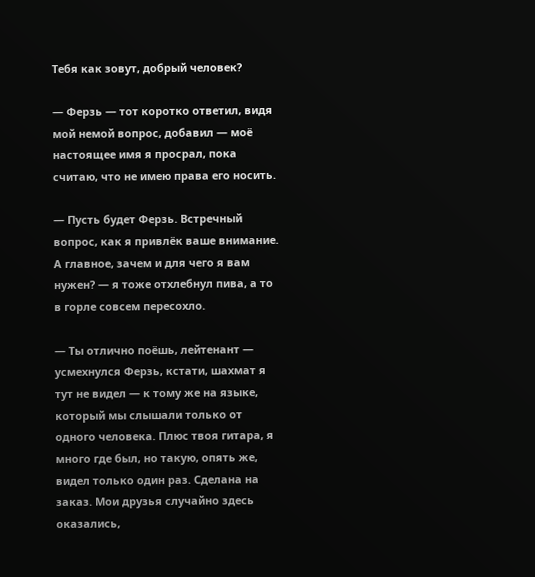Тебя как зовут, добрый человек?

— Ферзь — тот коротко ответил, видя мой немой вопрос, добавил — моё настоящее имя я просрал, пока считаю, что не имею права его носить.

— Пусть будет Ферзь. Встречный вопрос, как я привлёк ваше внимание. А главное, зачем и для чего я вам нужен? — я тоже отхлебнул пива, а то в горле совсем пересохло.

— Ты отлично поёшь, лейтенант — усмехнулся Ферзь, кстати, шахмат я тут не видел — к тому же на языке, который мы слышали только от одного человека. Плюс твоя гитара, я много где был, но такую, опять же, видел только один раз. Сделана на заказ. Мои друзья случайно здесь оказались,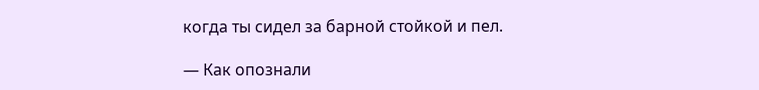когда ты сидел за барной стойкой и пел.

— Как опознали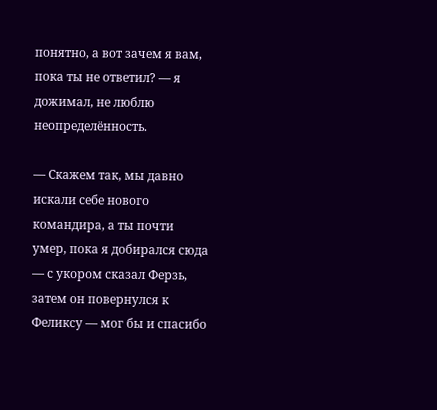понятно, а вот зачем я вам, пока ты не ответил? — я дожимал, не люблю неопределённость.

— Скажем так, мы давно искали себе нового командира, а ты почти умер, пока я добирался сюда — с укором сказал Ферзь, затем он повернулся к Феликсу — мог бы и спасибо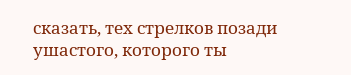сказать, тех стрелков позади ушастого, которого ты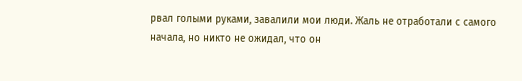рвал голыми руками, завалили мои люди. Жаль не отработали с самого начала, но никто не ожидал, что он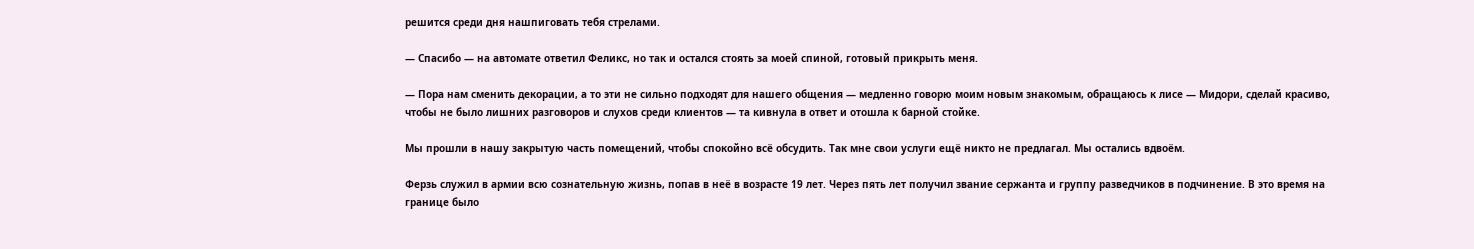решится среди дня нашпиговать тебя стрелами.

— Спасибо — на автомате ответил Феликс, но так и остался стоять за моей спиной, готовый прикрыть меня.

— Пора нам сменить декорации, а то эти не сильно подходят для нашего общения — медленно говорю моим новым знакомым, обращаюсь к лисе — Мидори, сделай красиво, чтобы не было лишних разговоров и слухов среди клиентов — та кивнула в ответ и отошла к барной стойке.

Мы прошли в нашу закрытую часть помещений, чтобы спокойно всё обсудить. Так мне свои услуги ещё никто не предлагал. Мы остались вдвоём.

Ферзь служил в армии всю сознательную жизнь, попав в неё в возрасте 19 лет. Через пять лет получил звание сержанта и группу разведчиков в подчинение. В это время на границе было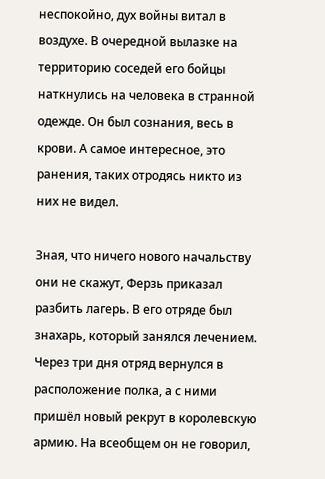неспокойно, дух войны витал в воздухе. В очередной вылазке на территорию соседей его бойцы наткнулись на человека в странной одежде. Он был сознания, весь в крови. А самое интересное, это ранения, таких отродясь никто из них не видел.

Зная, что ничего нового начальству они не скажут, Ферзь приказал разбить лагерь. В его отряде был знахарь, который занялся лечением. Через три дня отряд вернулся в расположение полка, а с ними пришёл новый рекрут в королевскую армию. На всеобщем он не говорил,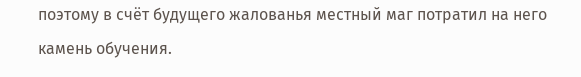поэтому в счёт будущего жалованья местный маг потратил на него камень обучения.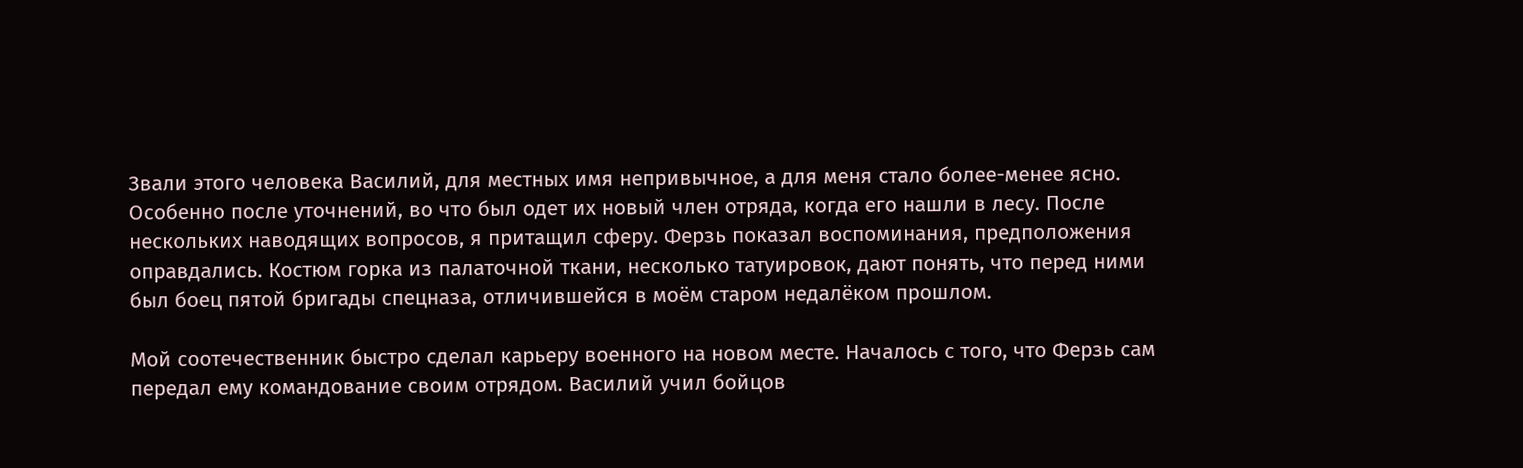Звали этого человека Василий, для местных имя непривычное, а для меня стало более-менее ясно. Особенно после уточнений, во что был одет их новый член отряда, когда его нашли в лесу. После нескольких наводящих вопросов, я притащил сферу. Ферзь показал воспоминания, предположения оправдались. Костюм горка из палаточной ткани, несколько татуировок, дают понять, что перед ними был боец пятой бригады спецназа, отличившейся в моём старом недалёком прошлом.

Мой соотечественник быстро сделал карьеру военного на новом месте. Началось с того, что Ферзь сам передал ему командование своим отрядом. Василий учил бойцов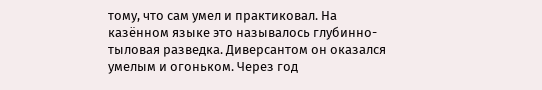тому, что сам умел и практиковал. На казённом языке это называлось глубинно-тыловая разведка. Диверсантом он оказался умелым и огоньком. Через год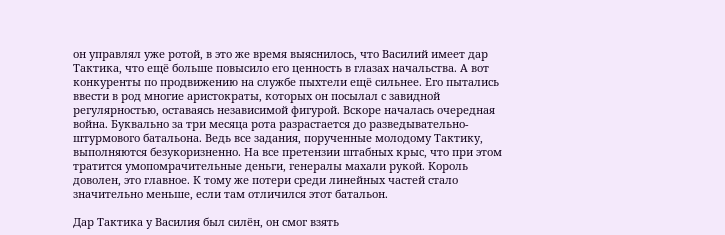он управлял уже ротой, в это же время выяснилось, что Василий имеет дар Тактика, что ещё больше повысило его ценность в глазах начальства. А вот конкуренты по продвижению на службе пыхтели ещё сильнее. Его пытались ввести в род многие аристократы, которых он посылал с завидной регулярностью, оставаясь независимой фигурой. Вскоре началась очередная война. Буквально за три месяца рота разрастается до разведывательно-штурмового батальона. Ведь все задания, порученные молодому Тактику, выполняются безукоризненно. На все претензии штабных крыс, что при этом тратится умопомрачительные деньги, генералы махали рукой. Король доволен, это главное. К тому же потери среди линейных частей стало значительно меньше, если там отличился этот батальон.

Дар Тактика у Василия был силён, он смог взять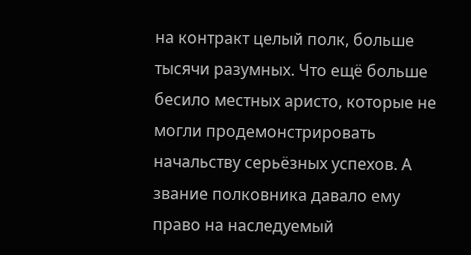на контракт целый полк, больше тысячи разумных. Что ещё больше бесило местных аристо, которые не могли продемонстрировать начальству серьёзных успехов. А звание полковника давало ему право на наследуемый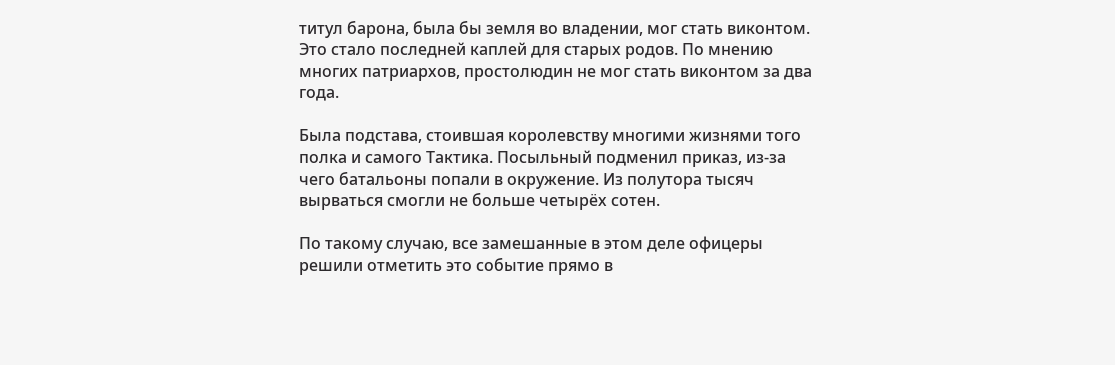титул барона, была бы земля во владении, мог стать виконтом. Это стало последней каплей для старых родов. По мнению многих патриархов, простолюдин не мог стать виконтом за два года.

Была подстава, стоившая королевству многими жизнями того полка и самого Тактика. Посыльный подменил приказ, из-за чего батальоны попали в окружение. Из полутора тысяч вырваться смогли не больше четырёх сотен.

По такому случаю, все замешанные в этом деле офицеры решили отметить это событие прямо в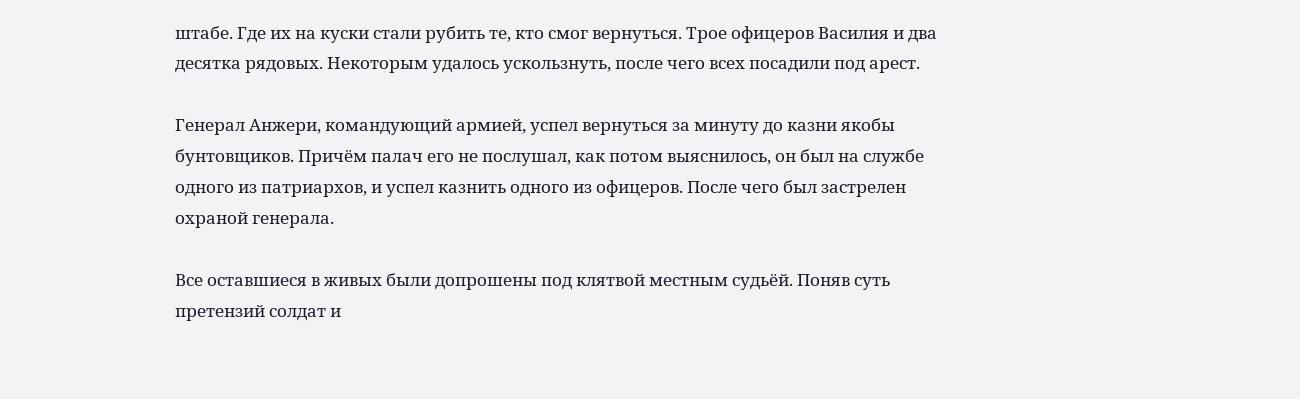штабе. Где их на куски стали рубить те, кто смог вернуться. Трое офицеров Василия и два десятка рядовых. Некоторым удалось ускользнуть, после чего всех посадили под арест.

Генерал Анжери, командующий армией, успел вернуться за минуту до казни якобы бунтовщиков. Причём палач его не послушал, как потом выяснилось, он был на службе одного из патриархов, и успел казнить одного из офицеров. После чего был застрелен охраной генерала.

Все оставшиеся в живых были допрошены под клятвой местным судьёй. Поняв суть претензий солдат и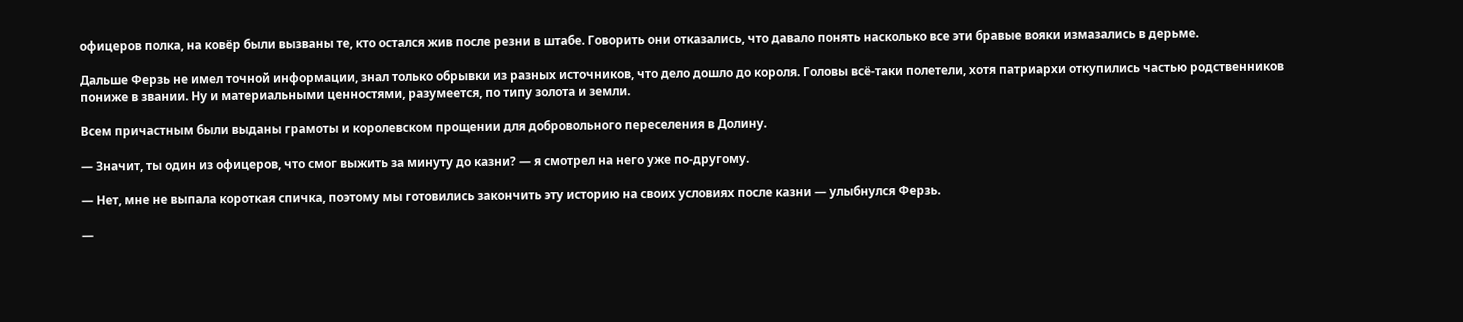офицеров полка, на ковёр были вызваны те, кто остался жив после резни в штабе. Говорить они отказались, что давало понять насколько все эти бравые вояки измазались в дерьме.

Дальше Ферзь не имел точной информации, знал только обрывки из разных источников, что дело дошло до короля. Головы всё-таки полетели, хотя патриархи откупились частью родственников пониже в звании. Ну и материальными ценностями, разумеется, по типу золота и земли.

Всем причастным были выданы грамоты и королевском прощении для добровольного переселения в Долину.

— Значит, ты один из офицеров, что смог выжить за минуту до казни? — я смотрел на него уже по-другому.

— Нет, мне не выпала короткая спичка, поэтому мы готовились закончить эту историю на своих условиях после казни — улыбнулся Ферзь.

—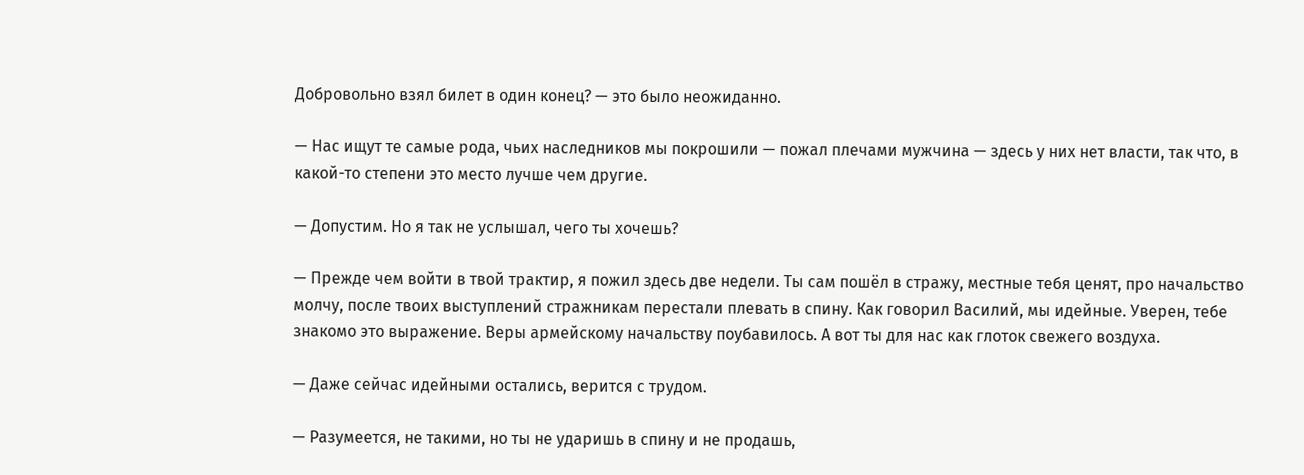Добровольно взял билет в один конец? — это было неожиданно.

— Нас ищут те самые рода, чьих наследников мы покрошили — пожал плечами мужчина — здесь у них нет власти, так что, в какой-то степени это место лучше чем другие.

— Допустим. Но я так не услышал, чего ты хочешь?

— Прежде чем войти в твой трактир, я пожил здесь две недели. Ты сам пошёл в стражу, местные тебя ценят, про начальство молчу, после твоих выступлений стражникам перестали плевать в спину. Как говорил Василий, мы идейные. Уверен, тебе знакомо это выражение. Веры армейскому начальству поубавилось. А вот ты для нас как глоток свежего воздуха.

— Даже сейчас идейными остались, верится с трудом.

— Разумеется, не такими, но ты не ударишь в спину и не продашь,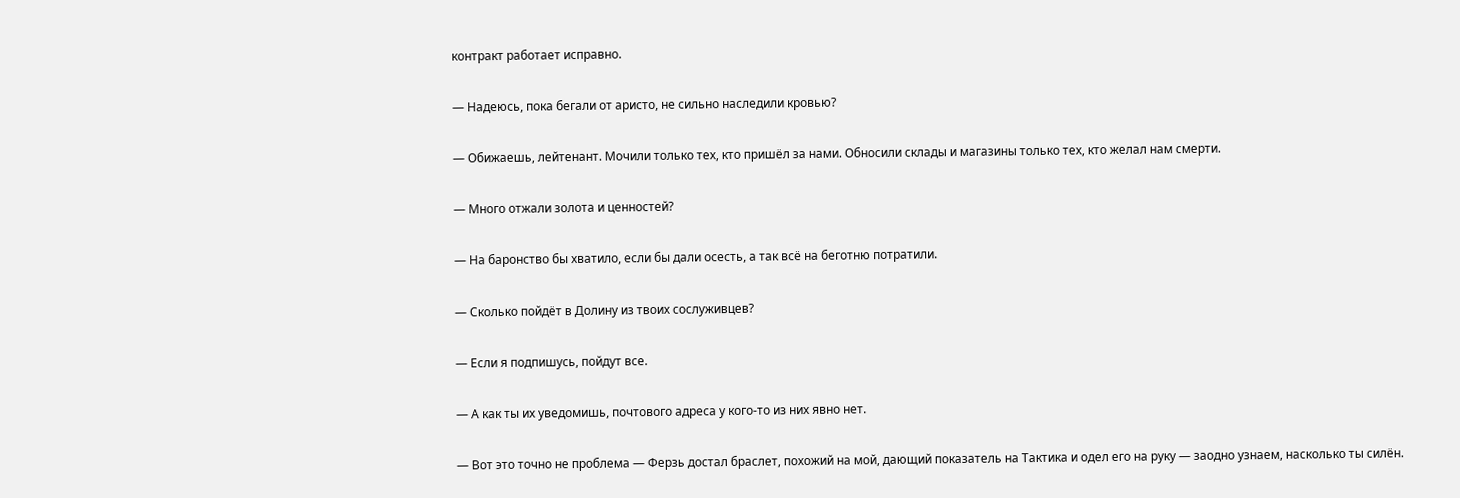контракт работает исправно.

— Надеюсь, пока бегали от аристо, не сильно наследили кровью?

— Обижаешь, лейтенант. Мочили только тех, кто пришёл за нами. Обносили склады и магазины только тех, кто желал нам смерти.

— Много отжали золота и ценностей?

— На баронство бы хватило, если бы дали осесть, а так всё на беготню потратили.

— Сколько пойдёт в Долину из твоих сослуживцев?

— Если я подпишусь, пойдут все.

— А как ты их уведомишь, почтового адреса у кого-то из них явно нет.

— Вот это точно не проблема — Ферзь достал браслет, похожий на мой, дающий показатель на Тактика и одел его на руку — заодно узнаем, насколько ты силён.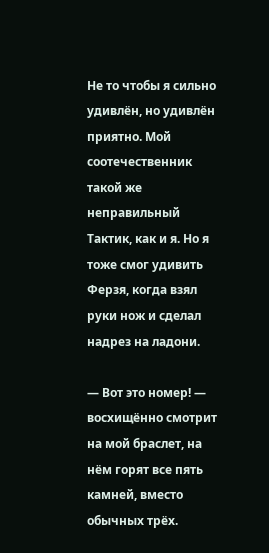Не то чтобы я сильно удивлён, но удивлён приятно. Мой соотечественник такой же неправильный Тактик, как и я. Но я тоже смог удивить Ферзя, когда взял руки нож и сделал надрез на ладони.

— Вот это номер! — восхищённо смотрит на мой браслет, на нём горят все пять камней, вместо обычных трёх.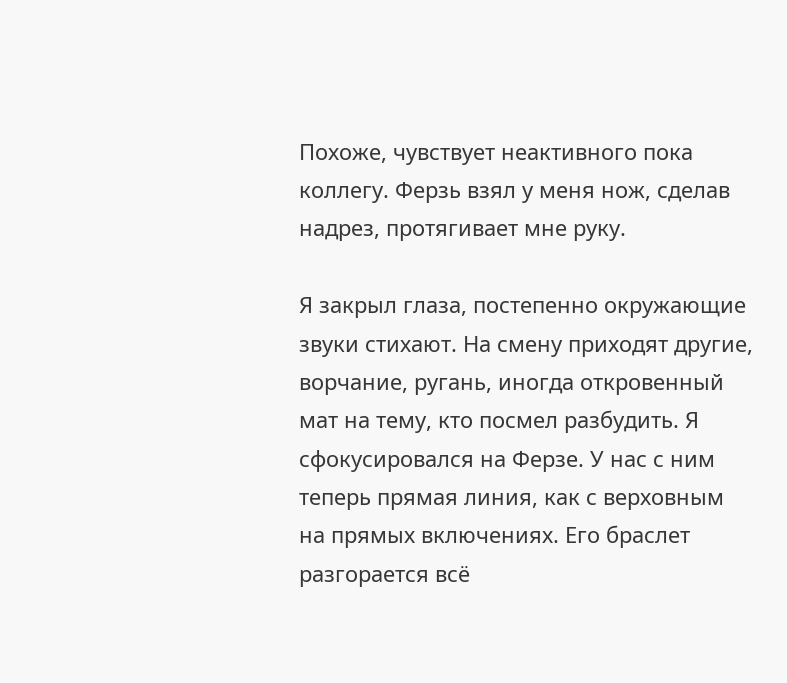Похоже, чувствует неактивного пока коллегу. Ферзь взял у меня нож, сделав надрез, протягивает мне руку.

Я закрыл глаза, постепенно окружающие звуки стихают. На смену приходят другие, ворчание, ругань, иногда откровенный мат на тему, кто посмел разбудить. Я сфокусировался на Ферзе. У нас с ним теперь прямая линия, как с верховным на прямых включениях. Его браслет разгорается всё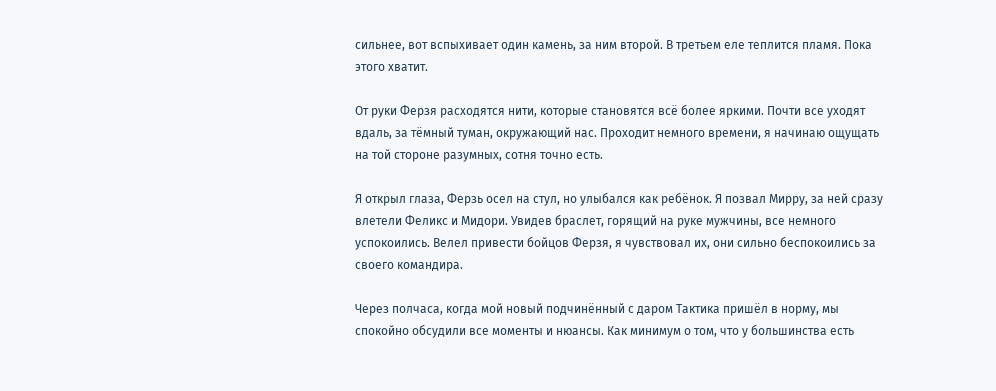сильнее, вот вспыхивает один камень, за ним второй. В третьем еле теплится пламя. Пока этого хватит.

От руки Ферзя расходятся нити, которые становятся всё более яркими. Почти все уходят вдаль, за тёмный туман, окружающий нас. Проходит немного времени, я начинаю ощущать на той стороне разумных, сотня точно есть.

Я открыл глаза, Ферзь осел на стул, но улыбался как ребёнок. Я позвал Мирру, за ней сразу влетели Феликс и Мидори. Увидев браслет, горящий на руке мужчины, все немного успокоились. Велел привести бойцов Ферзя, я чувствовал их, они сильно беспокоились за своего командира.

Через полчаса, когда мой новый подчинённый с даром Тактика пришёл в норму, мы спокойно обсудили все моменты и нюансы. Как минимум о том, что у большинства есть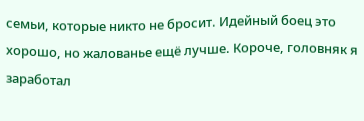семьи, которые никто не бросит. Идейный боец это хорошо, но жалованье ещё лучше. Короче, головняк я заработал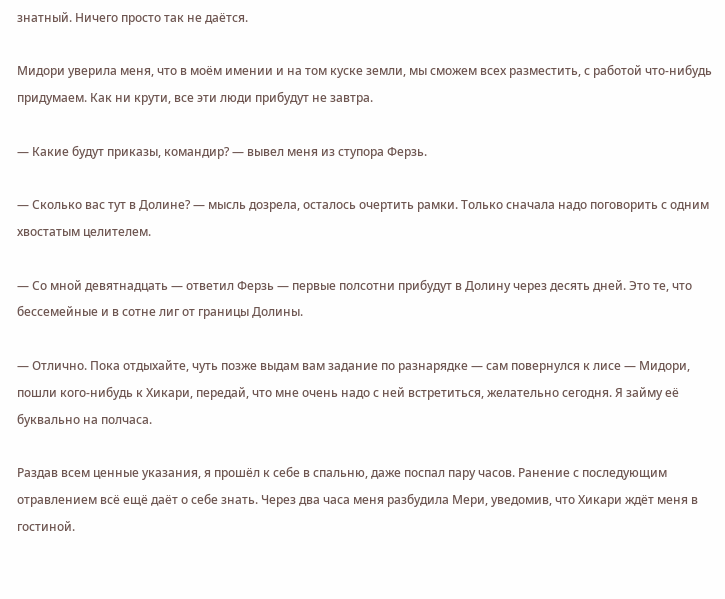знатный. Ничего просто так не даётся.

Мидори уверила меня, что в моём имении и на том куске земли, мы сможем всех разместить, с работой что-нибудь придумаем. Как ни крути, все эти люди прибудут не завтра.

— Какие будут приказы, командир? — вывел меня из ступора Ферзь.

— Сколько вас тут в Долине? — мысль дозрела, осталось очертить рамки. Только сначала надо поговорить с одним хвостатым целителем.

— Со мной девятнадцать — ответил Ферзь — первые полсотни прибудут в Долину через десять дней. Это те, что бессемейные и в сотне лиг от границы Долины.

— Отлично. Пока отдыхайте, чуть позже выдам вам задание по разнарядке — сам повернулся к лисе — Мидори, пошли кого-нибудь к Хикари, передай, что мне очень надо с ней встретиться, желательно сегодня. Я займу её буквально на полчаса.

Раздав всем ценные указания, я прошёл к себе в спальню, даже поспал пару часов. Ранение с последующим отравлением всё ещё даёт о себе знать. Через два часа меня разбудила Мери, уведомив, что Хикари ждёт меня в гостиной.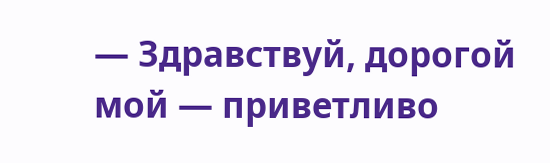— Здравствуй, дорогой мой — приветливо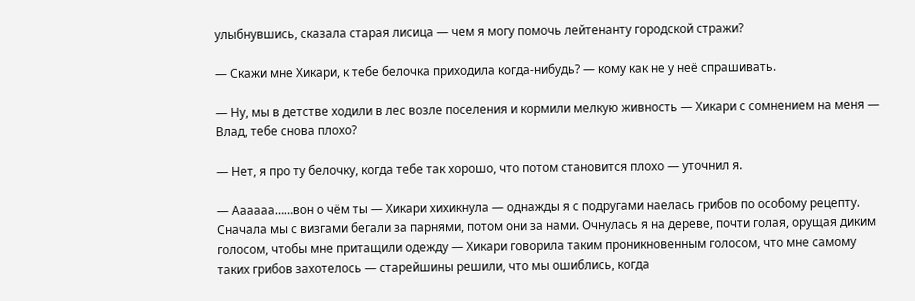улыбнувшись, сказала старая лисица — чем я могу помочь лейтенанту городской стражи?

— Скажи мне Хикари, к тебе белочка приходила когда-нибудь? — кому как не у неё спрашивать.

— Ну, мы в детстве ходили в лес возле поселения и кормили мелкую живность — Хикари с сомнением на меня — Влад, тебе снова плохо?

— Нет, я про ту белочку, когда тебе так хорошо, что потом становится плохо — уточнил я.

— Аааааа……вон о чём ты — Хикари хихикнула — однажды я с подругами наелась грибов по особому рецепту. Сначала мы с визгами бегали за парнями, потом они за нами. Очнулась я на дереве, почти голая, орущая диким голосом, чтобы мне притащили одежду — Хикари говорила таким проникновенным голосом, что мне самому таких грибов захотелось — старейшины решили, что мы ошиблись, когда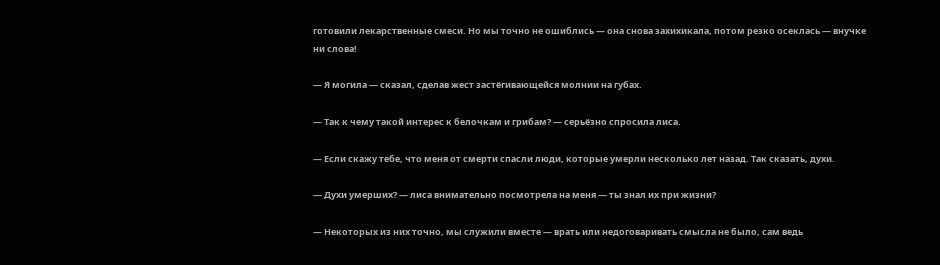готовили лекарственные смеси. Но мы точно не ошиблись — она снова захихикала, потом резко осеклась — внучке ни слова!

— Я могила — сказал, сделав жест застёгивающейся молнии на губах.

— Так к чему такой интерес к белочкам и грибам? — серьёзно спросила лиса.

— Если скажу тебе, что меня от смерти спасли люди, которые умерли несколько лет назад. Так сказать, духи.

— Духи умерших? — лиса внимательно посмотрела на меня — ты знал их при жизни?

— Некоторых из них точно, мы служили вместе — врать или недоговаривать смысла не было, сам ведь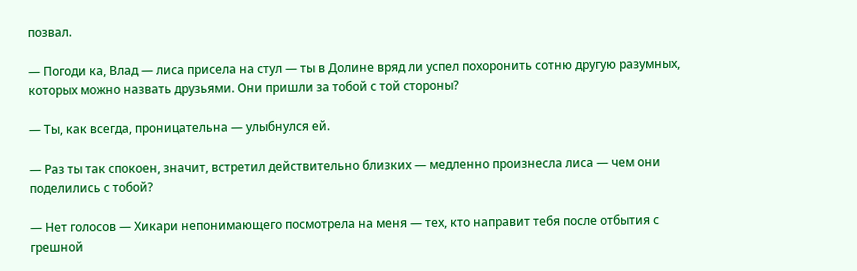позвал.

— Погоди ка, Влад — лиса присела на стул — ты в Долине вряд ли успел похоронить сотню другую разумных, которых можно назвать друзьями. Они пришли за тобой с той стороны?

— Ты, как всегда, проницательна — улыбнулся ей.

— Раз ты так спокоен, значит, встретил действительно близких — медленно произнесла лиса — чем они поделились с тобой?

— Нет голосов — Хикари непонимающего посмотрела на меня — тех, кто направит тебя после отбытия с грешной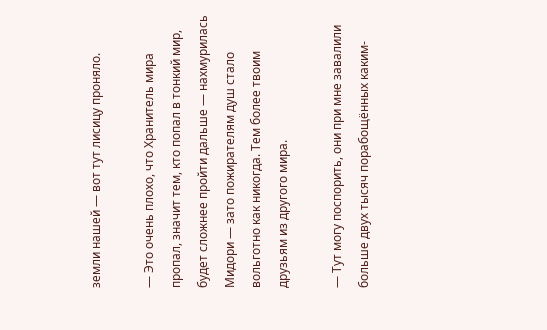земли нашей — вот тут лисицу проняло.

— Это очень плохо, что Хранитель мира пропал, значит тем, кто попал в тонкий мир, будет сложнее пройти дальше — нахмурилась Мидори — зато пожирателям душ стало вольготно как никогда. Тем более твоим друзьям из другого мира.

— Тут могу поспорить, они при мне завалили больше двух тысяч порабощённых каким-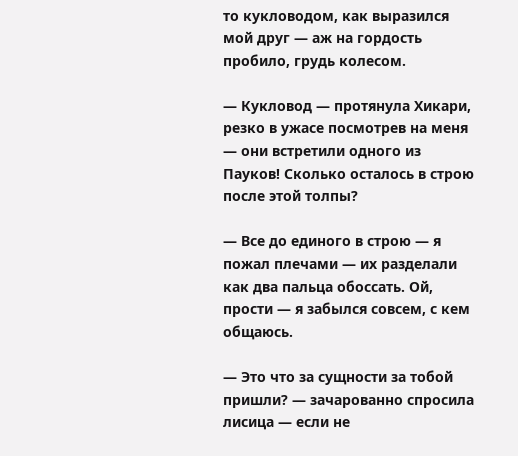то кукловодом, как выразился мой друг — аж на гордость пробило, грудь колесом.

— Кукловод — протянула Хикари, резко в ужасе посмотрев на меня — они встретили одного из Пауков! Сколько осталось в строю после этой толпы?

— Все до единого в строю — я пожал плечами — их разделали как два пальца обоссать. Ой, прости — я забылся совсем, с кем общаюсь.

— Это что за сущности за тобой пришли? — зачарованно спросила лисица — если не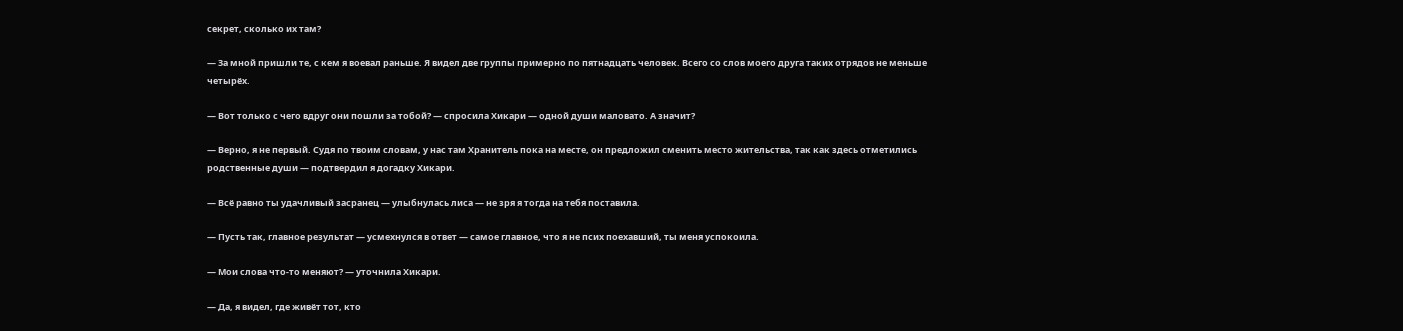секрет, сколько их там?

— За мной пришли те, с кем я воевал раньше. Я видел две группы примерно по пятнадцать человек. Всего со слов моего друга таких отрядов не меньше четырёх.

— Вот только с чего вдруг они пошли за тобой? — спросила Хикари — одной души маловато. А значит?

— Верно, я не первый. Судя по твоим словам, у нас там Хранитель пока на месте, он предложил сменить место жительства, так как здесь отметились родственные души — подтвердил я догадку Хикари.

— Всё равно ты удачливый засранец — улыбнулась лиса — не зря я тогда на тебя поставила.

— Пусть так, главное результат — усмехнулся в ответ — самое главное, что я не псих поехавший, ты меня успокоила.

— Мои слова что-то меняют? — уточнила Хикари.

— Да, я видел, где живёт тот, кто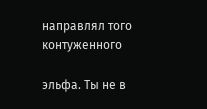направлял того контуженного

эльфа. Ты не в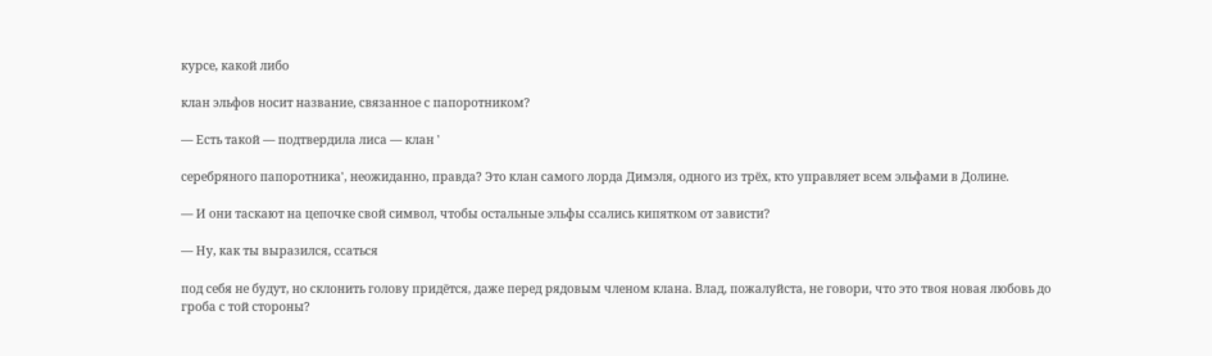курсе, какой либо

клан эльфов носит название, связанное с папоротником?

— Есть такой — подтвердила лиса — клан '

серебряного папоротника', неожиданно, правда? Это клан самого лорда Димэля, одного из трёх, кто управляет всем эльфами в Долине.

— И они таскают на цепочке свой символ, чтобы остальные эльфы ссались кипятком от зависти?

— Ну, как ты выразился, ссаться

под себя не будут, но склонить голову придётся, даже перед рядовым членом клана. Влад, пожалуйста, не говори, что это твоя новая любовь до гроба с той стороны?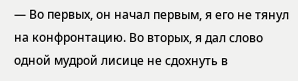— Во первых, он начал первым, я его не тянул на конфронтацию. Во вторых, я дал слово одной мудрой лисице не сдохнуть в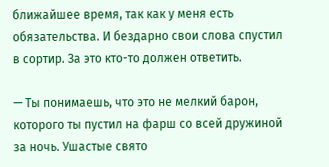ближайшее время, так как у меня есть обязательства. И бездарно свои слова спустил в сортир. За это кто-то должен ответить.

— Ты понимаешь, что это не мелкий барон, которого ты пустил на фарш со всей дружиной за ночь. Ушастые свято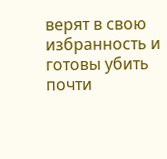верят в свою избранность и готовы убить почти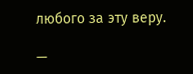любого за эту веру.

—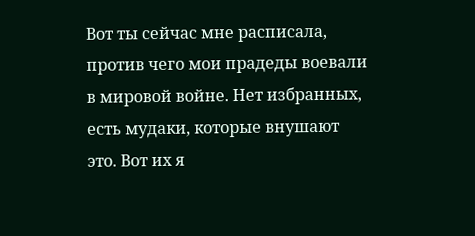Вот ты сейчас мне расписала, против чего мои прадеды воевали в мировой войне. Нет избранных, есть мудаки, которые внушают это. Вот их я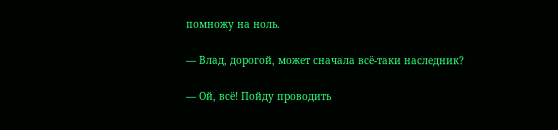помножу на ноль.

— Влад, дорогой, может сначала всё-таки наследник?

— Ой, всё! Пойду проводить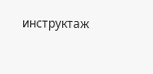инструктаж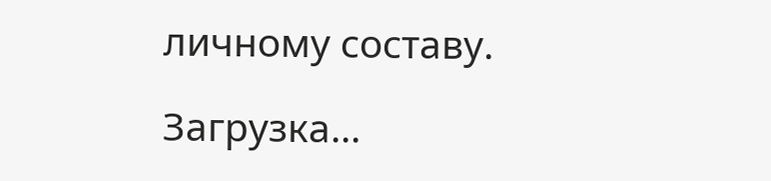личному составу.

Загрузка...